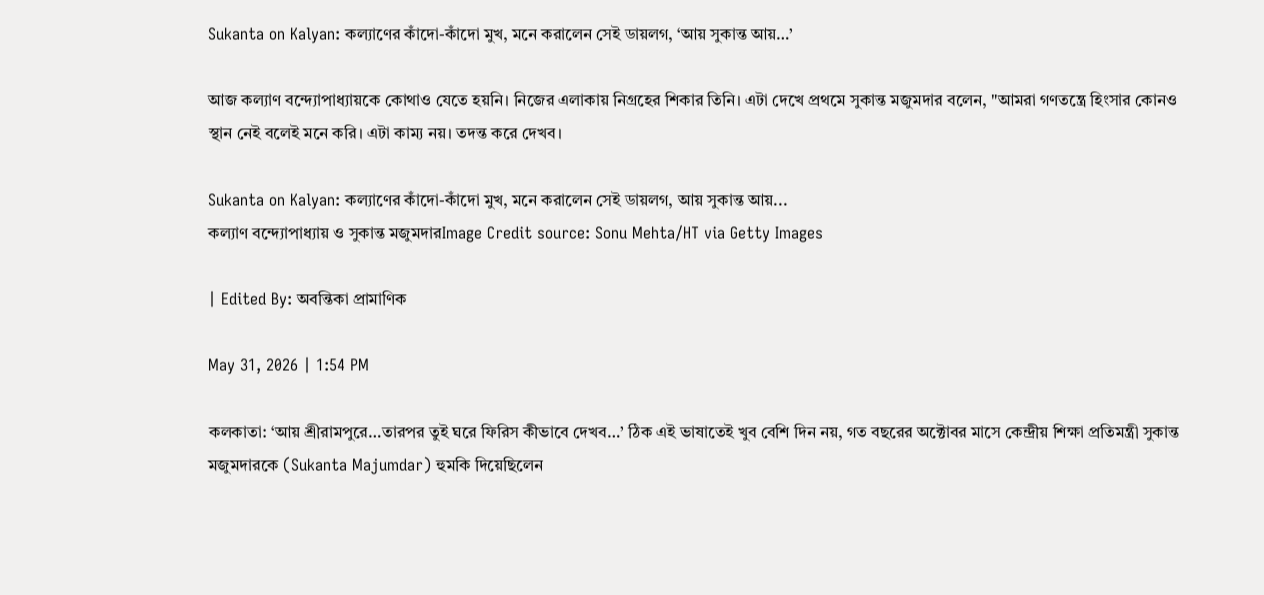Sukanta on Kalyan: কল্যাণের কাঁদো-কাঁদো মুখ, মনে করালেন সেই ডায়লগ, ‘আয় সুকান্ত আয়…’

আজ কল্যাণ বন্দ্যোপাধ্যায়কে কোথাও যেতে হয়নি। নিজের এলাকায় নিগ্রহের শিকার তিনি। এটা দেখে প্রথমে সুকান্ত মজুমদার বলেন, "আমরা গণতন্ত্রে হিংসার কোনও স্থান নেই বলেই মনে করি। এটা কাম্য নয়। তদন্ত করে দেখব।

Sukanta on Kalyan: কল্যাণের কাঁদো-কাঁদো মুখ, মনে করালেন সেই ডায়লগ, আয় সুকান্ত আয়...
কল্যাণ বন্দ্যোপাধ্যায় ও সুকান্ত মজুমদারImage Credit source: Sonu Mehta/HT via Getty Images

| Edited By: অবন্তিকা প্রামাণিক

May 31, 2026 | 1:54 PM

কলকাতা: ‘আয় শ্রীরামপুরে…তারপর তুই ঘরে ফিরিস কীভাবে দেখব…’ ঠিক এই ভাষাতেই খুব বেশি দিন নয়, গত বছরের অক্টোবর মাসে কেন্দ্রীয় শিক্ষা প্রতিমন্ত্রী সুকান্ত মজুমদারকে (Sukanta Majumdar) হুমকি দিয়েছিলেন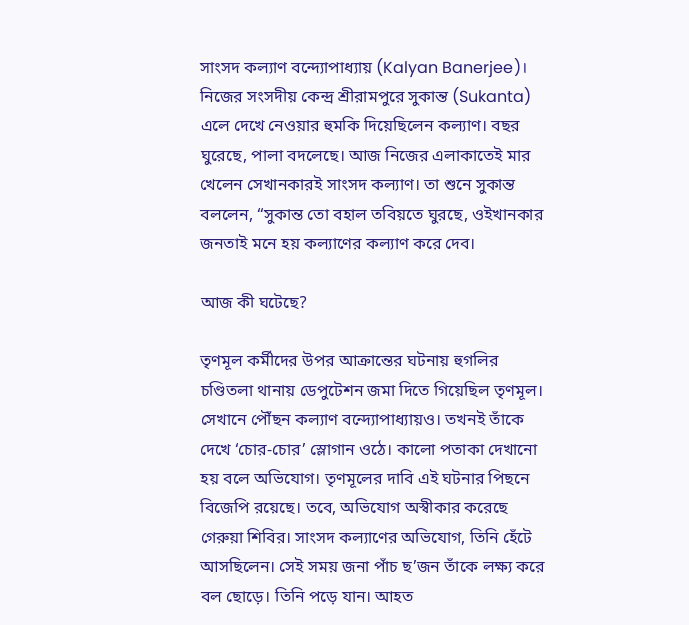সাংসদ কল্যাণ বন্দ্যোপাধ্যায় (Kalyan Banerjee)। নিজের সংসদীয় কেন্দ্র শ্রীরামপুরে সুকান্ত (Sukanta) এলে দেখে নেওয়ার হুমকি দিয়েছিলেন কল্যাণ। বছর ঘুরেছে, পালা বদলেছে। আজ নিজের এলাকাতেই মার খেলেন সেখানকারই সাংসদ কল্যাণ। তা শুনে সুকান্ত বললেন, “সুকান্ত তো বহাল তবিয়তে ঘুরছে, ওইখানকার জনতাই মনে হয় কল্যাণের কল্যাণ করে দেব।

আজ কী ঘটেছে?

তৃণমূল কর্মীদের উপর আক্রান্তের ঘটনায় হুগলির চণ্ডিতলা থানায় ডেপুটেশন জমা দিতে গিয়েছিল তৃণমূল। সেখানে পৌঁছন কল্যাণ বন্দ্যোপাধ্যায়ও। তখনই তাঁকে দেখে ‘চোর-চোর’ স্লোগান ওঠে। কালো পতাকা দেখানো হয় বলে অভিযোগ। তৃণমূলের দাবি এই ঘটনার পিছনে বিজেপি রয়েছে। তবে, অভিযোগ অস্বীকার করেছে গেরুয়া শিবির। সাংসদ কল্যাণের অভিযোগ, তিনি হেঁটে আসছিলেন। সেই সময় জনা পাঁচ ছ’জন তাঁকে লক্ষ্য করে বল ছোড়ে। তিনি পড়ে যান। আহত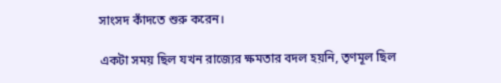সাংসদ কাঁদতে শুরু করেন।

একটা সময় ছিল যখন রাজ্যের ক্ষমতার বদল হয়নি, তৃণমূল ছিল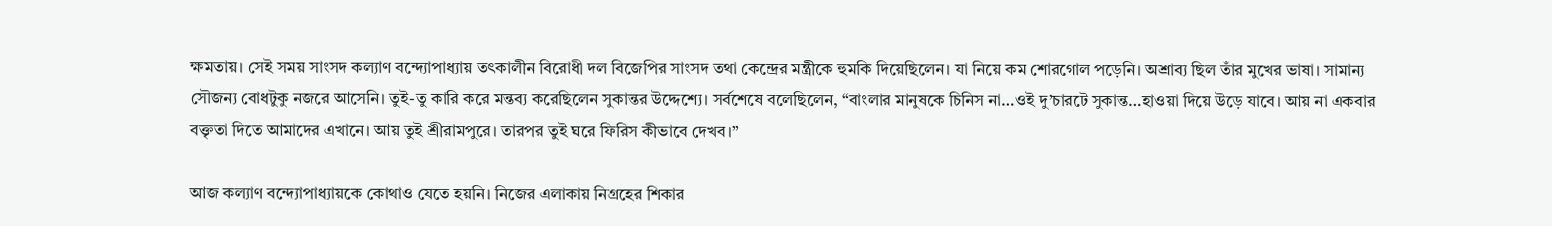ক্ষমতায়। সেই সময় সাংসদ কল্যাণ বন্দ্যোপাধ্যায় তৎকালীন বিরোধী দল বিজেপির সাংসদ তথা কেন্দ্রের মন্ত্রীকে হুমকি দিয়েছিলেন। যা নিয়ে কম শোরগোল পড়েনি। অশ্রাব্য ছিল তাঁর মুখের ভাষা। সামান্য সৌজন্য বোধটুকু নজরে আসেনি। তুই-তু কারি করে মন্তব্য করেছিলেন সুকান্তর উদ্দেশ্যে। সর্বশেষে বলেছিলেন, “বাংলার মানুষকে চিনিস না…ওই দু’চারটে সুকান্ত…হাওয়া দিয়ে উড়ে যাবে। আয় না একবার বক্তৃতা দিতে আমাদের এখানে। আয় তুই শ্রীরামপুরে। তারপর তুই ঘরে ফিরিস কীভাবে দেখব।”

আজ কল্যাণ বন্দ্যোপাধ্যায়কে কোথাও যেতে হয়নি। নিজের এলাকায় নিগ্রহের শিকার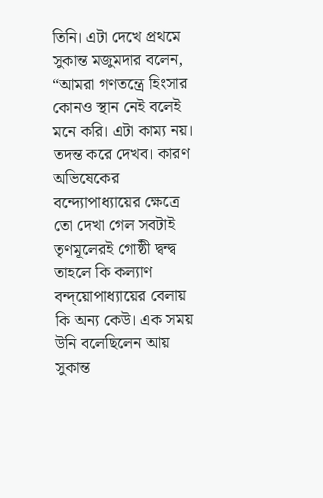তিনি। এটা দেখে প্রথমে সুকান্ত মজুমদার বলেন, “আমরা গণতন্ত্রে হিংসার কোনও স্থান নেই বলেই মনে করি। এটা কাম্য নয়। তদন্ত করে দেখব। কারণ অভিষেকের বন্দ্যোপাধ্যায়ের ক্ষেত্রে তো দেখা গেল সবটাই তৃণমূলেরই গোষ্ঠী দ্বন্দ্ব তাহলে কি কল্যাণ বন্দ্য়োপাধ্যায়ের বেলায় কি অন্য কেউ। এক সময় উনি বলেছিলেন আয় সুকান্ত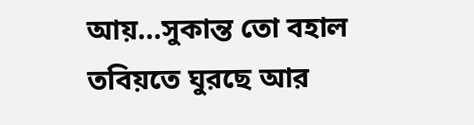আয়…সুকান্ত তো বহাল তবিয়তে ঘুরছে আর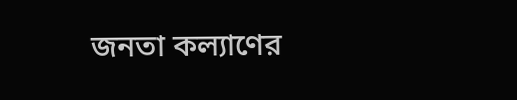জনতা কল্যাণের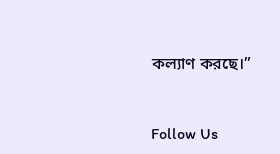কল্যাণ করছে।”



Follow Us